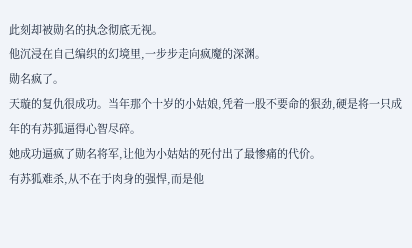此刻却被勋名的执念彻底无视。
他沉浸在自己编织的幻境里,一步步走向疯魔的深渊。
勋名疯了。
天璇的复仇很成功。当年那个十岁的小姑娘,凭着一股不要命的狠劲,硬是将一只成年的有苏狐逼得心智尽碎。
她成功逼疯了勋名将军,让他为小姑姑的死付出了最惨痛的代价。
有苏狐难杀,从不在于肉身的强悍,而是他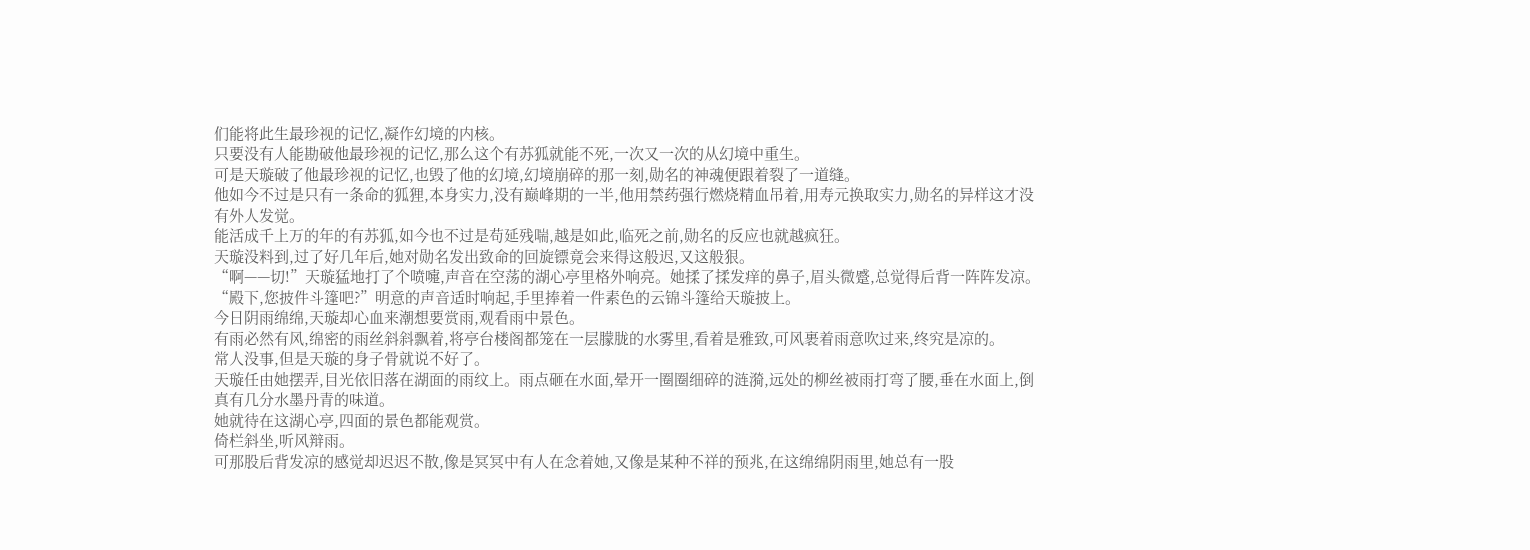们能将此生最珍视的记忆,凝作幻境的内核。
只要没有人能勘破他最珍视的记忆,那么这个有苏狐就能不死,一次又一次的从幻境中重生。
可是天璇破了他最珍视的记忆,也毁了他的幻境,幻境崩碎的那一刻,勋名的神魂便跟着裂了一道缝。
他如今不过是只有一条命的狐狸,本身实力,没有巅峰期的一半,他用禁药强行燃烧精血吊着,用寿元换取实力,勋名的异样这才没有外人发觉。
能活成千上万的年的有苏狐,如今也不过是苟延残喘,越是如此,临死之前,勋名的反应也就越疯狂。
天璇没料到,过了好几年后,她对勋名发出致命的回旋镖竟会来得这般迟,又这般狠。
“啊——切!”天璇猛地打了个喷嚏,声音在空荡的湖心亭里格外响亮。她揉了揉发痒的鼻子,眉头微蹙,总觉得后背一阵阵发凉。
“殿下,您披件斗篷吧?”明意的声音适时响起,手里捧着一件素色的云锦斗篷给天璇披上。
今日阴雨绵绵,天璇却心血来潮想要赏雨,观看雨中景色。
有雨必然有风,绵密的雨丝斜斜飘着,将亭台楼阁都笼在一层朦胧的水雾里,看着是雅致,可风裹着雨意吹过来,终究是凉的。
常人没事,但是天璇的身子骨就说不好了。
天璇任由她摆弄,目光依旧落在湖面的雨纹上。雨点砸在水面,晕开一圈圈细碎的涟漪,远处的柳丝被雨打弯了腰,垂在水面上,倒真有几分水墨丹青的味道。
她就待在这湖心亭,四面的景色都能观赏。
倚栏斜坐,听风辩雨。
可那股后背发凉的感觉却迟迟不散,像是冥冥中有人在念着她,又像是某种不祥的预兆,在这绵绵阴雨里,她总有一股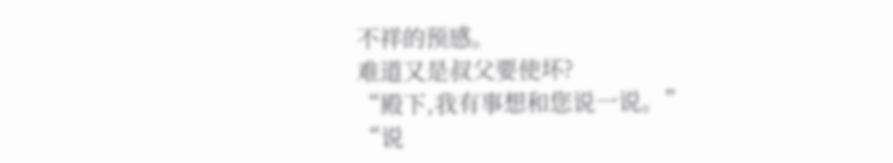不祥的预感。
难道又是叔父要使坏?
“殿下,我有事想和您说一说。”
“说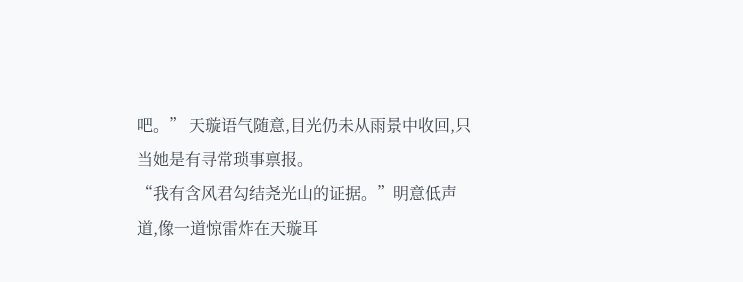吧。” 天璇语气随意,目光仍未从雨景中收回,只当她是有寻常琐事禀报。
“我有含风君勾结尧光山的证据。”明意低声道,像一道惊雷炸在天璇耳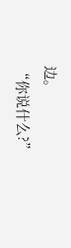边。
“你说什么?”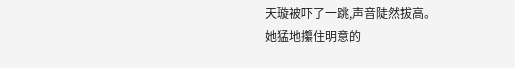天璇被吓了一跳,声音陡然拔高。
她猛地攥住明意的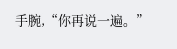手腕,“你再说一遍。”